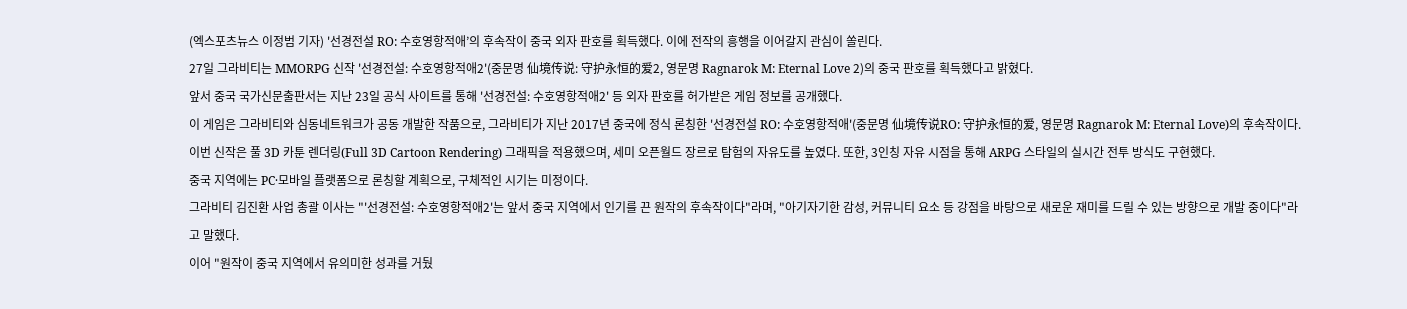(엑스포츠뉴스 이정범 기자) '선경전설 RO: 수호영항적애’의 후속작이 중국 외자 판호를 획득했다. 이에 전작의 흥행을 이어갈지 관심이 쏠린다.
27일 그라비티는 MMORPG 신작 '선경전설: 수호영항적애2'(중문명 仙境传说: 守护永恒的爱2, 영문명 Ragnarok M: Eternal Love 2)의 중국 판호를 획득했다고 밝혔다.
앞서 중국 국가신문출판서는 지난 23일 공식 사이트를 통해 '선경전설: 수호영항적애2' 등 외자 판호를 허가받은 게임 정보를 공개했다.
이 게임은 그라비티와 심동네트워크가 공동 개발한 작품으로, 그라비티가 지난 2017년 중국에 정식 론칭한 '선경전설 RO: 수호영항적애'(중문명 仙境传说RO: 守护永恒的爱, 영문명 Ragnarok M: Eternal Love)의 후속작이다.
이번 신작은 풀 3D 카툰 렌더링(Full 3D Cartoon Rendering) 그래픽을 적용했으며, 세미 오픈월드 장르로 탐험의 자유도를 높였다. 또한, 3인칭 자유 시점을 통해 ARPG 스타일의 실시간 전투 방식도 구현했다.
중국 지역에는 PC·모바일 플랫폼으로 론칭할 계획으로, 구체적인 시기는 미정이다.
그라비티 김진환 사업 총괄 이사는 "'선경전설: 수호영항적애2'는 앞서 중국 지역에서 인기를 끈 원작의 후속작이다"라며, "아기자기한 감성, 커뮤니티 요소 등 강점을 바탕으로 새로운 재미를 드릴 수 있는 방향으로 개발 중이다"라고 말했다.
이어 "원작이 중국 지역에서 유의미한 성과를 거뒀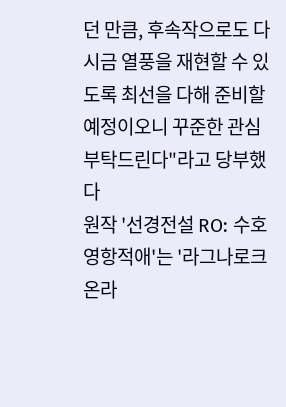던 만큼, 후속작으로도 다시금 열풍을 재현할 수 있도록 최선을 다해 준비할 예정이오니 꾸준한 관심 부탁드린다"라고 당부했다
원작 '선경전설 RO: 수호영항적애'는 '라그나로크 온라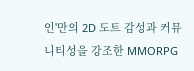인'만의 2D 도트 감성과 커뮤니티성을 강조한 MMORPG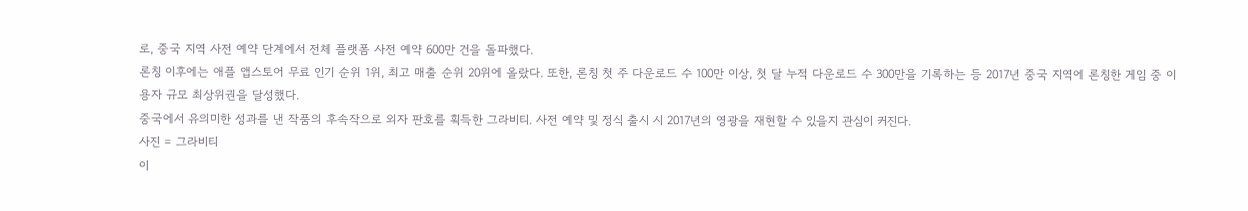로, 중국 지역 사전 예약 단계에서 전체 플랫폼 사전 예약 600만 건을 돌파했다.
론칭 이후에는 애플 앱스토어 무료 인기 순위 1위, 최고 매출 순위 20위에 올랐다. 또한, 론칭 첫 주 다운로드 수 100만 이상, 첫 달 누적 다운로드 수 300만을 기록하는 등 2017년 중국 지역에 론칭한 게임 중 이용자 규모 최상위권을 달성했다.
중국에서 유의미한 성과를 낸 작품의 후속작으로 외자 판호를 획득한 그라비티. 사전 예약 및 정식 출시 시 2017년의 영광을 재현할 수 있을지 관심이 커진다.
사진 = 그라비티
이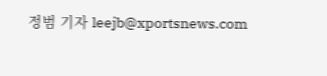정범 기자 leejb@xportsnews.com